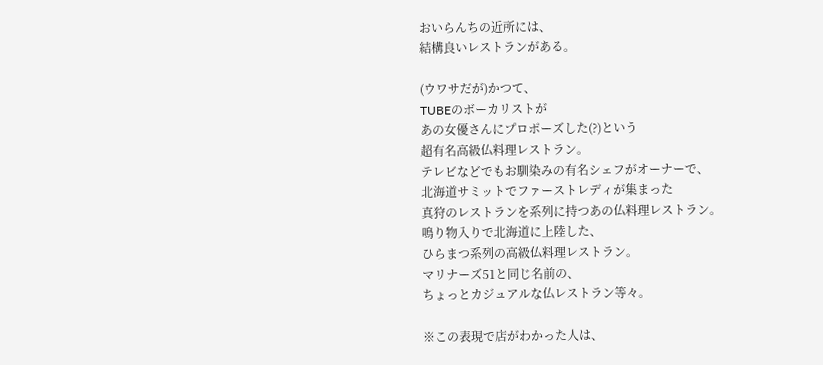おいらんちの近所には、
結構良いレストランがある。

(ウワサだが)かつて、
TUBEのボーカリストが
あの女優さんにプロポーズした(?)という
超有名高級仏料理レストラン。
テレビなどでもお馴染みの有名シェフがオーナーで、
北海道サミットでファーストレディが集まった
真狩のレストランを系列に持つあの仏料理レストラン。
鳴り物入りで北海道に上陸した、
ひらまつ系列の高級仏料理レストラン。
マリナーズ51と同じ名前の、
ちょっとカジュアルな仏レストラン等々。

※この表現で店がわかった人は、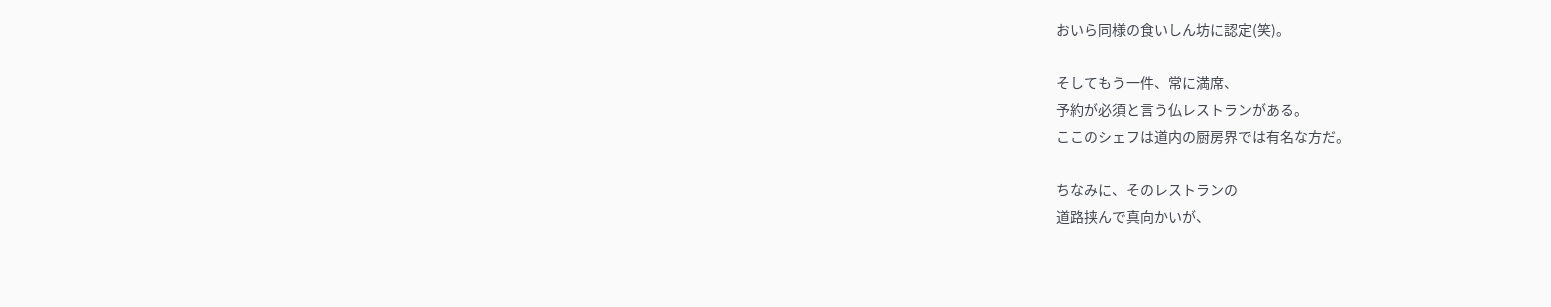おいら同様の食いしん坊に認定(笑)。

そしてもう一件、常に満席、
予約が必須と言う仏レストランがある。
ここのシェフは道内の厨房界では有名な方だ。

ちなみに、そのレストランの
道路挟んで真向かいが、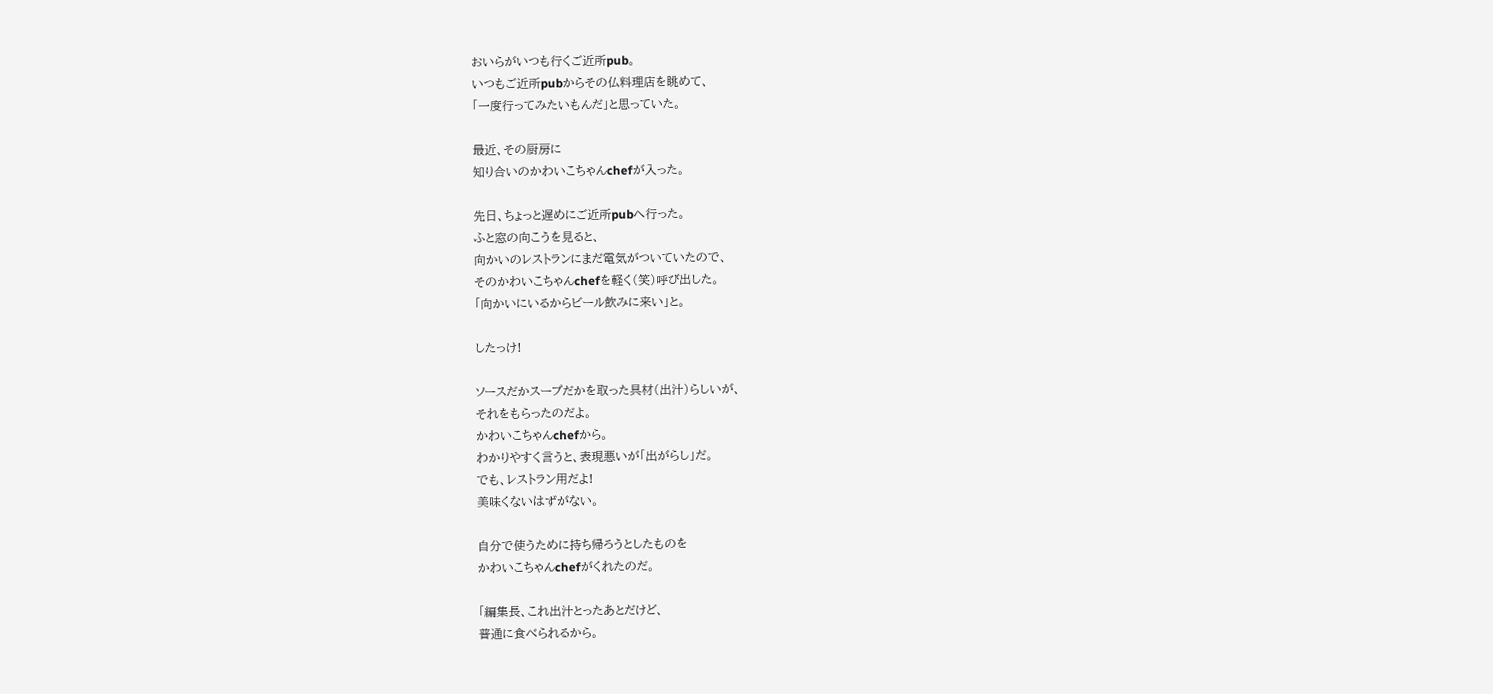おいらがいつも行くご近所pub。
いつもご近所pubからその仏料理店を眺めて、
「一度行ってみたいもんだ」と思っていた。

最近、その厨房に
知り合いのかわいこちゃんchefが入った。

先日、ちょっと遅めにご近所pubへ行った。
ふと窓の向こうを見ると、
向かいのレストランにまだ電気がついていたので、
そのかわいこちゃんchefを軽く(笑)呼び出した。
「向かいにいるからビール飲みに来い」と。

したっけ!

ソースだかスープだかを取った具材(出汁)らしいが、
それをもらったのだよ。
かわいこちゃんchefから。
わかりやすく言うと、表現悪いが「出がらし」だ。
でも、レストラン用だよ!
美味くないはずがない。

自分で使うために持ち帰ろうとしたものを
かわいこちゃんchefがくれたのだ。

「編集長、これ出汁とったあとだけど、
普通に食べられるから。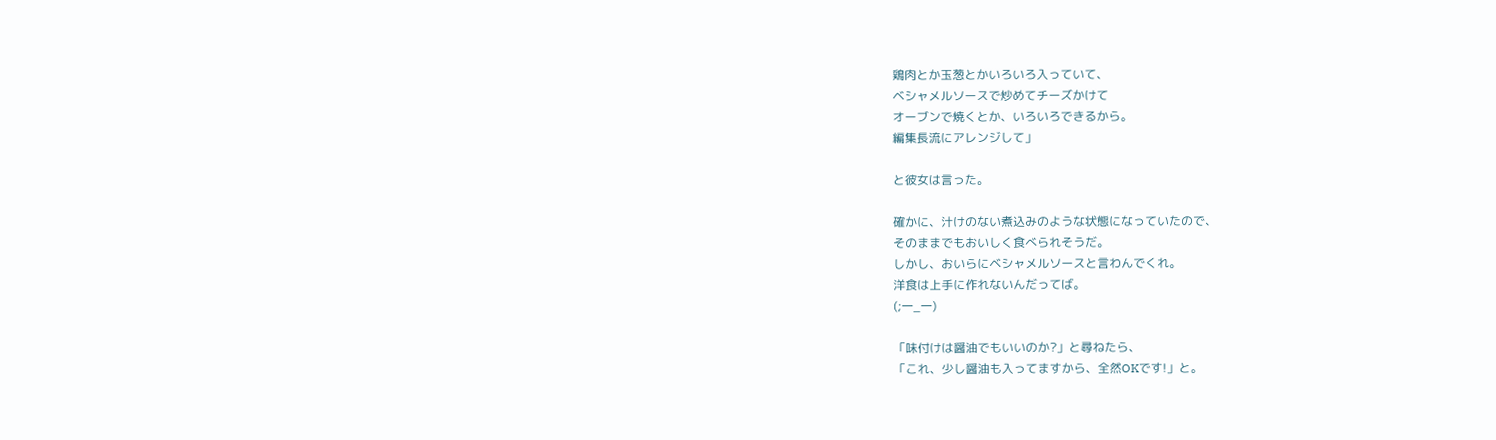鶏肉とか玉葱とかいろいろ入っていて、
ベシャメルソースで炒めてチーズかけて
オーブンで焼くとか、いろいろできるから。
編集長流にアレンジして」

と彼女は言った。

確かに、汁けのない煮込みのような状態になっていたので、
そのままでもおいしく食べられそうだ。
しかし、おいらにベシャメルソースと言わんでくれ。
洋食は上手に作れないんだってば。
(;一_一)

「味付けは醤油でもいいのか?」と尋ねたら、
「これ、少し醤油も入ってますから、全然OKです!」と。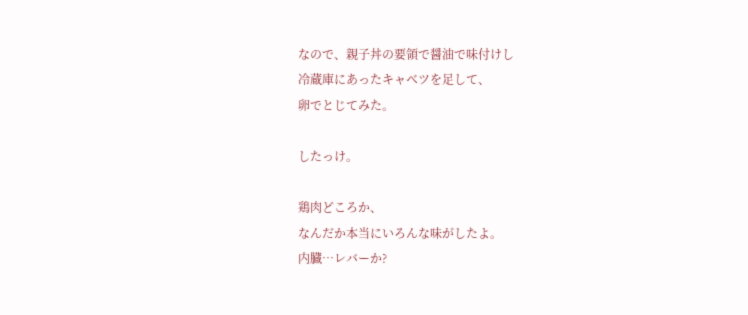なので、親子丼の要領で醤油で味付けし
冷蔵庫にあったキャベツを足して、
卵でとじてみた。

したっけ。

鶏肉どころか、
なんだか本当にいろんな味がしたよ。
内臓…レバーか?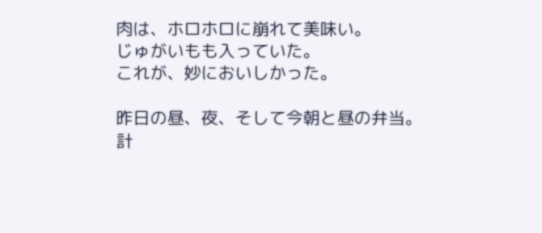肉は、ホロホロに崩れて美味い。
じゅがいもも入っていた。
これが、妙においしかった。

昨日の昼、夜、そして今朝と昼の弁当。
計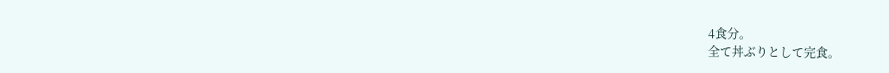4食分。
全て丼ぶりとして完食。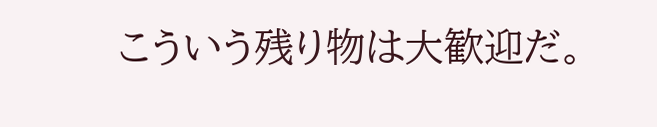こういう残り物は大歓迎だ。